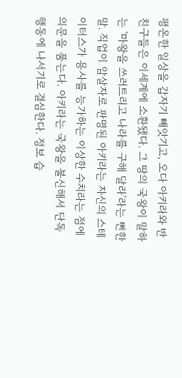평온한 일상을 갑자기 빼앗기고, 오다 아키라와 반 친구들은 이세계에 소환됐다. 그 땅의 국왕이 말하는 '마왕을 쓰러트리고 나라를 구해 달라'라는 뻔한 말. 직업이 암살자로 판명된 아키라는 자신의 스테이터스가 용사를 능가하는 이상한 수치라는 점에 의문을 품는다. 아키라는 국왕을 불신해서 단독 행동에 나서기로 결심한다. 정보 습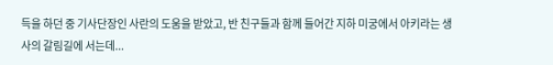득을 하던 중 기사단장인 사란의 도움을 받았고, 반 친구들과 함께 들어간 지하 미궁에서 아키라는 생사의 갈림길에 서는데...